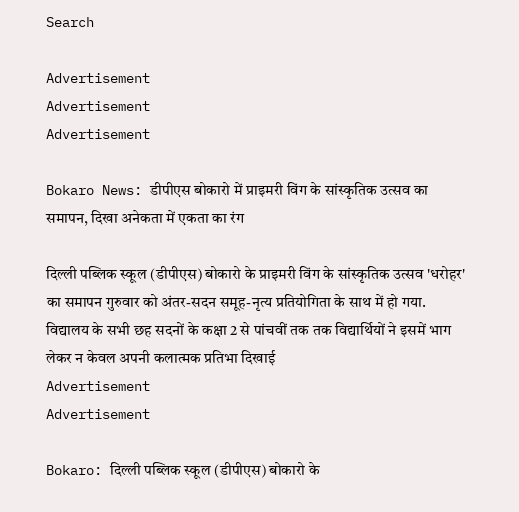Search

Advertisement
Advertisement
Advertisement

Bokaro News: डीपीएस बोकारो में प्राइमरी विंग के सांस्कृतिक उत्सव का समापन, दिखा अनेकता में एकता का रंग

दिल्ली पब्लिक स्कूल (डीपीएस) बोकारो के प्राइमरी विंग के सांस्कृतिक उत्सव 'धरोहर' का समापन गुरुवार को अंतर-सदन समूह-नृत्य प्रतियोगिता के साथ में हो गया. विद्यालय के सभी छह सदनों के कक्षा 2 से पांचवीं तक तक विद्यार्थियों ने इसमें भाग लेकर न केवल अपनी कलात्मक प्रतिभा दिखाई
Advertisement
Advertisement

Bokaro: दिल्ली पब्लिक स्कूल (डीपीएस) बोकारो के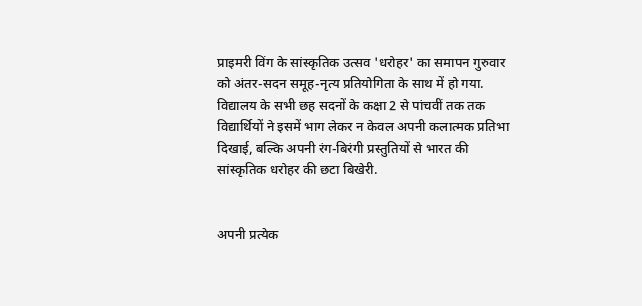प्राइमरी विंग के सांस्कृतिक उत्सव 'धरोहर' का समापन गुरुवार को अंतर-सदन समूह-नृत्य प्रतियोगिता के साथ में हो गया. विद्यालय के सभी छह सदनों के कक्षा 2 से पांचवीं तक तक विद्यार्थियों ने इसमें भाग लेकर न केवल अपनी कलात्मक प्रतिभा दिखाई, बल्कि अपनी रंग-बिरंगी प्रस्तुतियों से भारत की सांस्कृतिक धरोहर की छटा बिखेरी.


अपनी प्रत्येक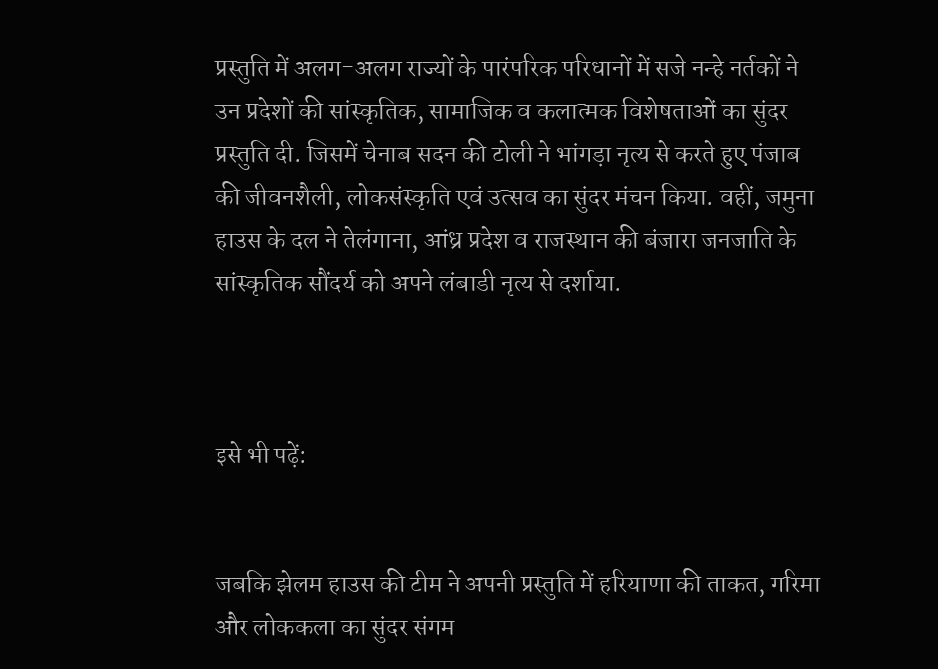प्रस्तुति में अलग-अलग राज्यों के पारंपरिक परिधानों में सजे नन्हे नर्तकों ने उन प्रदेशों की सांस्कृतिक, सामाजिक व कलात्मक विशेषताओं का सुंदर प्रस्तुति दी. जिसमें चेनाब सदन की टोली ने भांगड़ा नृत्य से करते हुए पंजाब की जीवनशैली, लोकसंस्कृति एवं उत्सव का सुंदर मंचन किया. वहीं, जमुना हाउस के दल ने तेलंगाना, आंध्र प्रदेश व राजस्थान की बंजारा जनजाति के सांस्कृतिक सौंदर्य को अपने लंबाडी नृत्य से दर्शाया.



इसे भी पढ़ें:


जबकि झेलम हाउस की टीम ने अपनी प्रस्तुति में हरियाणा की ताकत, गरिमा और लोककला का सुंदर संगम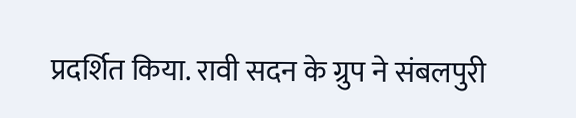प्रदर्शित किया. रावी सदन के ग्रुप ने संबलपुरी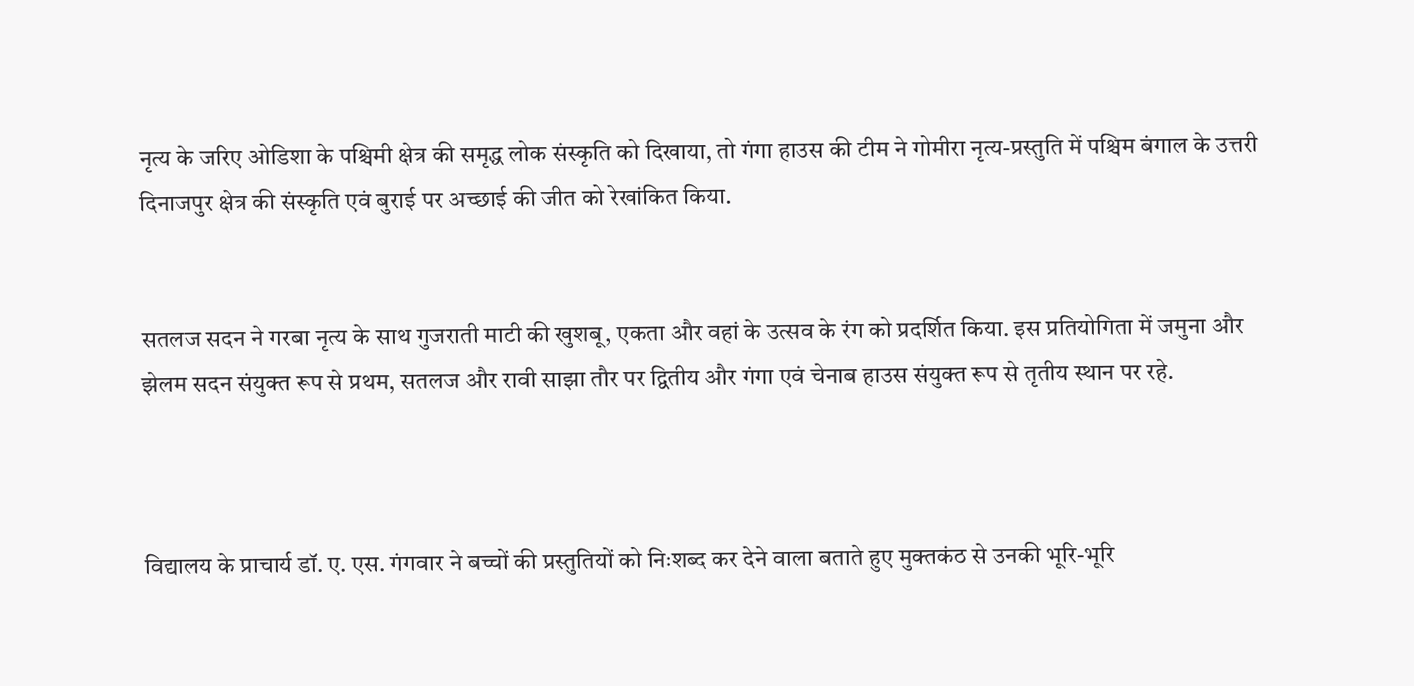नृत्य के जरिए ओडिशा के पश्चिमी क्षेत्र की समृद्ध लोक संस्कृति को दिखाया, तो गंगा हाउस की टीम ने गोमीरा नृत्य-प्रस्तुति में पश्चिम बंगाल के उत्तरी दिनाजपुर क्षेत्र की संस्कृति एवं बुराई पर अच्छाई की जीत को रेखांकित किया.


सतलज सदन ने गरबा नृत्य के साथ गुजराती माटी की खुशबू, एकता और वहां के उत्सव के रंग को प्रदर्शित किया. इस प्रतियोगिता में जमुना और झेलम सदन संयुक्त रूप से प्रथम, सतलज और रावी साझा तौर पर द्वितीय और गंगा एवं चेनाब हाउस संयुक्त रूप से तृतीय स्थान पर रहे.



विद्यालय के प्राचार्य डॉ. ए. एस. गंगवार ने बच्चों की प्रस्तुतियों को निःशब्द कर देने वाला बताते हुए मुक्तकंठ से उनकी भूरि-भूरि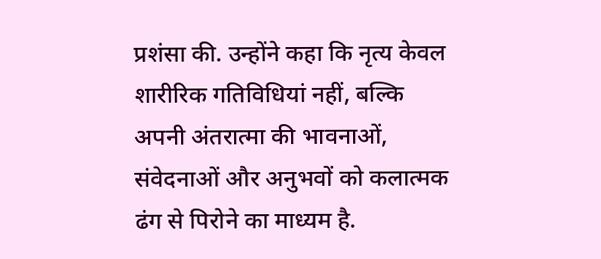प्रशंसा की. उन्होंने कहा कि नृत्य केवल शारीरिक गतिविधियां नहीं, बल्कि अपनी अंतरात्मा की भावनाओं, संवेदनाओं और अनुभवों को कलात्मक ढंग से पिरोने का माध्यम है.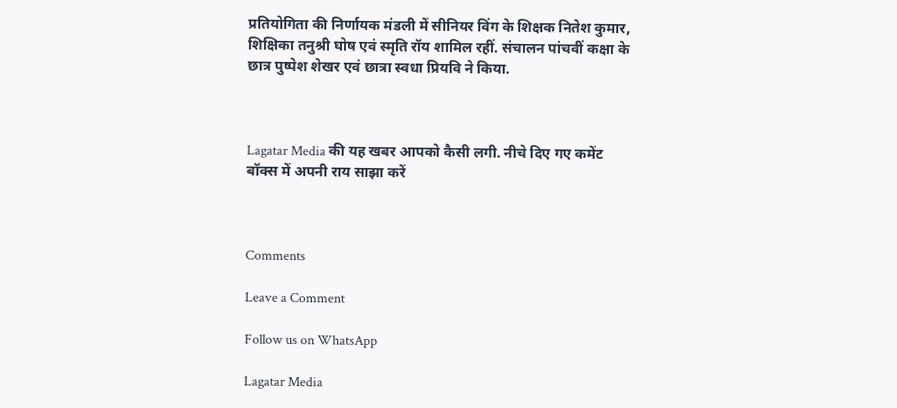प्रतियोगिता की निर्णायक मंडली में सीनियर विंग के शिक्षक नितेश कुमार, शिक्षिका तनुश्री घोष एवं स्मृति रॉय शामिल रहीं. संचालन पांचवीं कक्षा के छात्र पुष्पेश शेखर एवं छात्रा स्वधा प्रियवि ने किया.



Lagatar Media की यह खबर आपको कैसी लगी. नीचे दिए गए कमेंट बॉक्स में अपनी राय साझा करें



Comments

Leave a Comment

Follow us on WhatsApp

Lagatar Media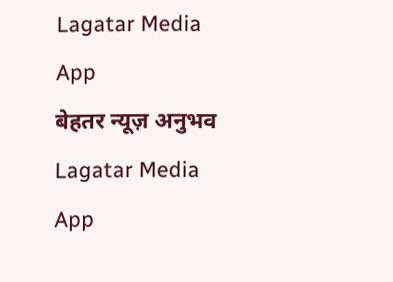Lagatar Media App
बेहतर न्यूज़ अनुभव
Lagatar Media App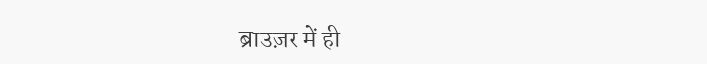ब्राउज़र में ही